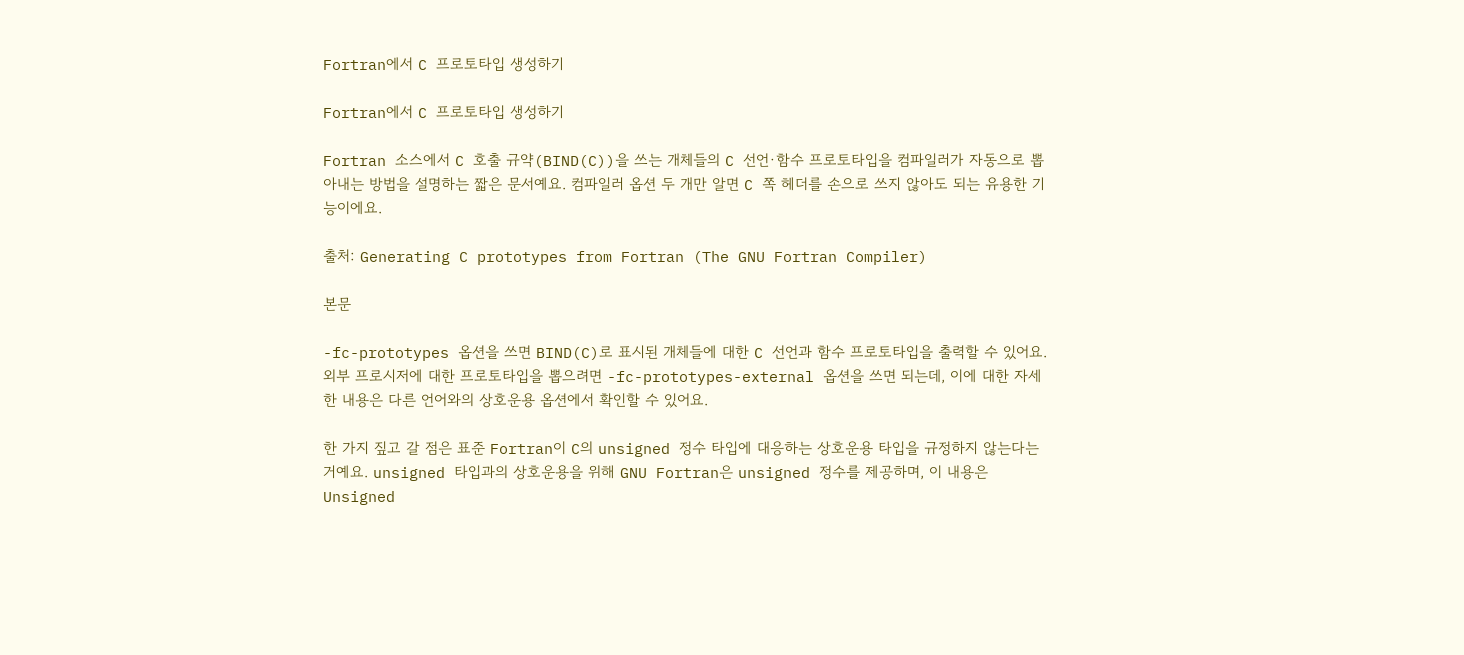Fortran에서 C 프로토타입 생성하기

Fortran에서 C 프로토타입 생성하기

Fortran 소스에서 C 호출 규약(BIND(C))을 쓰는 개체들의 C 선언·함수 프로토타입을 컴파일러가 자동으로 뽑아내는 방법을 설명하는 짧은 문서예요. 컴파일러 옵션 두 개만 알면 C 쪽 헤더를 손으로 쓰지 않아도 되는 유용한 기능이에요.

출처: Generating C prototypes from Fortran (The GNU Fortran Compiler)

본문

-fc-prototypes 옵션을 쓰면 BIND(C)로 표시된 개체들에 대한 C 선언과 함수 프로토타입을 출력할 수 있어요. 외부 프로시저에 대한 프로토타입을 뽑으려면 -fc-prototypes-external 옵션을 쓰면 되는데, 이에 대한 자세한 내용은 다른 언어와의 상호운용 옵션에서 확인할 수 있어요.

한 가지 짚고 갈 점은 표준 Fortran이 C의 unsigned 정수 타입에 대응하는 상호운용 타입을 규정하지 않는다는 거예요. unsigned 타입과의 상호운용을 위해 GNU Fortran은 unsigned 정수를 제공하며, 이 내용은 Unsigned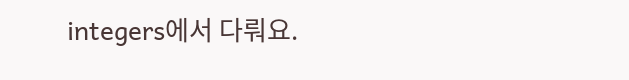integers에서 다뤄요.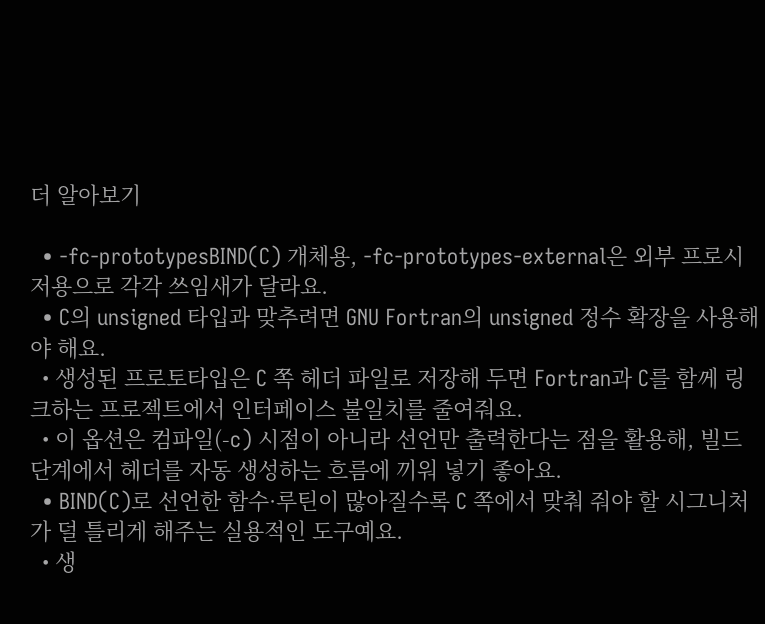더 알아보기

  • -fc-prototypesBIND(C) 개체용, -fc-prototypes-external은 외부 프로시저용으로 각각 쓰임새가 달라요.
  • C의 unsigned 타입과 맞추려면 GNU Fortran의 unsigned 정수 확장을 사용해야 해요.
  • 생성된 프로토타입은 C 쪽 헤더 파일로 저장해 두면 Fortran과 C를 함께 링크하는 프로젝트에서 인터페이스 불일치를 줄여줘요.
  • 이 옵션은 컴파일(-c) 시점이 아니라 선언만 출력한다는 점을 활용해, 빌드 단계에서 헤더를 자동 생성하는 흐름에 끼워 넣기 좋아요.
  • BIND(C)로 선언한 함수·루틴이 많아질수록 C 쪽에서 맞춰 줘야 할 시그니처가 덜 틀리게 해주는 실용적인 도구예요.
  • 생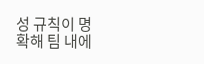성 규칙이 명확해 팀 내에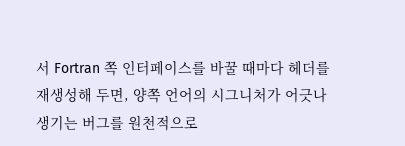서 Fortran 쪽 인터페이스를 바꿀 때마다 헤더를 재생성해 두면, 양쪽 언어의 시그니처가 어긋나 생기는 버그를 원천적으로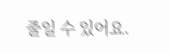줄일 수 있어요.